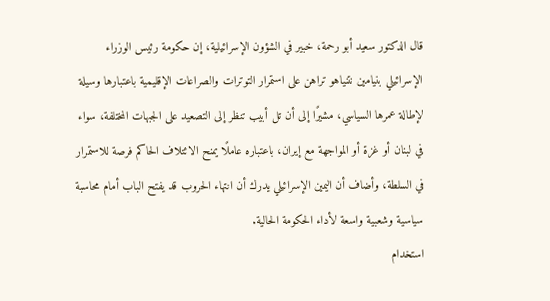قال الدكتور سعيد أبو رحمة، خبير في الشؤون الإسرائيلية، إن حكومة رئيس الوزراء الإسرائيلي بنيامين نتنياهو تراهن على استمرار التوترات والصراعات الإقليمية باعتبارها وسيلة لإطالة عمرها السياسي، مشيرًا إلى أن تل أبيب تنظر إلى التصعيد على الجبهات المختلفة، سواء في لبنان أو غزة أو المواجهة مع إيران، باعتباره عاملًا يمنح الائتلاف الحاكم فرصة للاستمرار في السلطة، وأضاف أن اليمين الإسرائيلي يدرك أن انتهاء الحروب قد يفتح الباب أمام محاسبة سياسية وشعبية واسعة لأداء الحكومة الحالية.
استخدام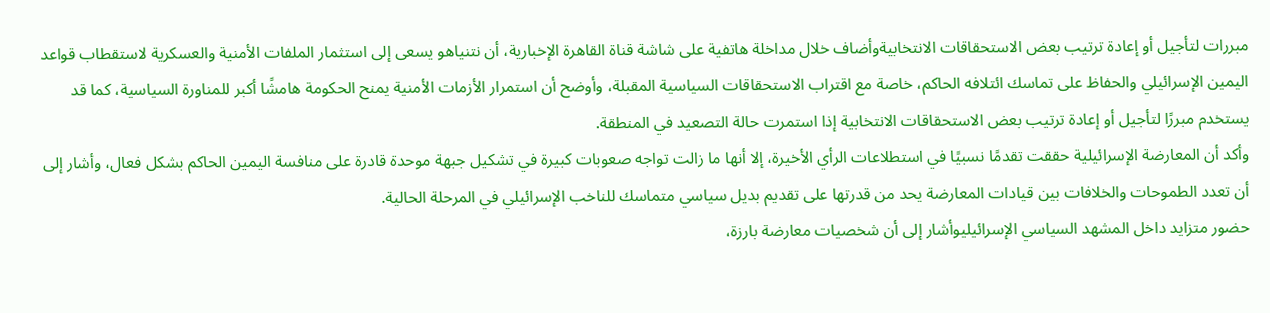مبررات لتأجيل أو إعادة ترتيب بعض الاستحقاقات الانتخابيةوأضاف خلال مداخلة هاتفية على شاشة قناة القاهرة الإخبارية، أن نتنياهو يسعى إلى استثمار الملفات الأمنية والعسكرية لاستقطاب قواعد اليمين الإسرائيلي والحفاظ على تماسك ائتلافه الحاكم، خاصة مع اقتراب الاستحقاقات السياسية المقبلة، وأوضح أن استمرار الأزمات الأمنية يمنح الحكومة هامشًا أكبر للمناورة السياسية، كما قد يستخدم مبررًا لتأجيل أو إعادة ترتيب بعض الاستحقاقات الانتخابية إذا استمرت حالة التصعيد في المنطقة.
وأكد أن المعارضة الإسرائيلية حققت تقدمًا نسبيًا في استطلاعات الرأي الأخيرة، إلا أنها ما زالت تواجه صعوبات كبيرة في تشكيل جبهة موحدة قادرة على منافسة اليمين الحاكم بشكل فعال، وأشار إلى أن تعدد الطموحات والخلافات بين قيادات المعارضة يحد من قدرتها على تقديم بديل سياسي متماسك للناخب الإسرائيلي في المرحلة الحالية.
حضور متزايد داخل المشهد السياسي الإسرائيليوأشار إلى أن شخصيات معارضة بارزة،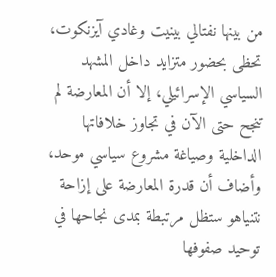من بينها نفتالي بينيت وغادي آيزنكوت، تحظى بحضور متزايد داخل المشهد السياسي الإسرائيلي، إلا أن المعارضة لم تنجح حتى الآن في تجاوز خلافاتها الداخلية وصياغة مشروع سياسي موحد، وأضاف أن قدرة المعارضة على إزاحة نتنياهو ستظل مرتبطة بمدى نجاحها في توحيد صفوفها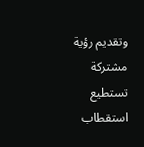وتقديم رؤية مشتركة تستطيع استقطاب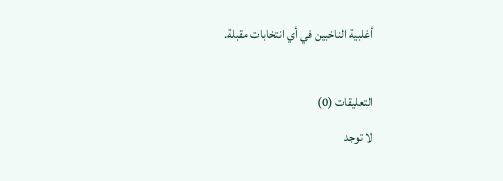أغلبية الناخبين في أي انتخابات مقبلة.

التعليقات (0)
لا توجد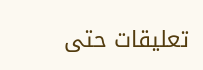تعليقات حتى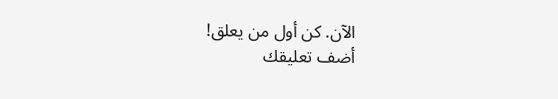الآن. كن أول من يعلق!
أضف تعليقك